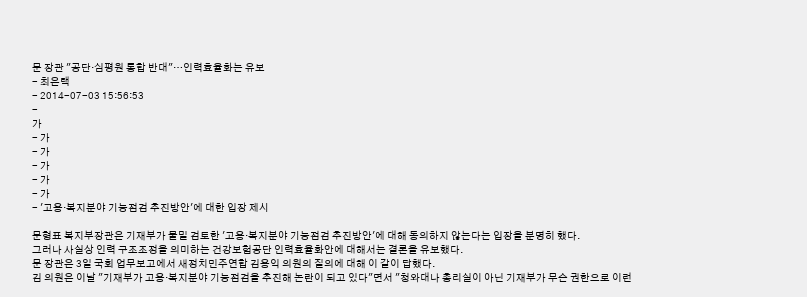문 장관 "공단·심평원 통합 반대"…인력효율화는 유보
- 최은택
- 2014-07-03 15:56:53
-
가
- 가
- 가
- 가
- 가
- 가
- '고용·복지분야 기능점검 추진방안'에 대한 입장 제시

문형표 복지부장관은 기재부가 물밑 검토한 '고용·복지분야 기능점검 추진방안'에 대해 동의하지 않는다는 입장을 분명히 했다.
그러나 사실상 인력 구조조정을 의미하는 건강보험공단 인력효율화안에 대해서는 결론을 유보했다.
문 장관은 3일 국회 업무보고에서 새정치민주연합 김용익 의원의 질의에 대해 이 같이 답했다.
김 의원은 이날 "기재부가 고용·복지분야 기능점검을 추진해 논란이 되고 있다"면서 "청와대나 총리실이 아닌 기재부가 무슨 권한으로 이런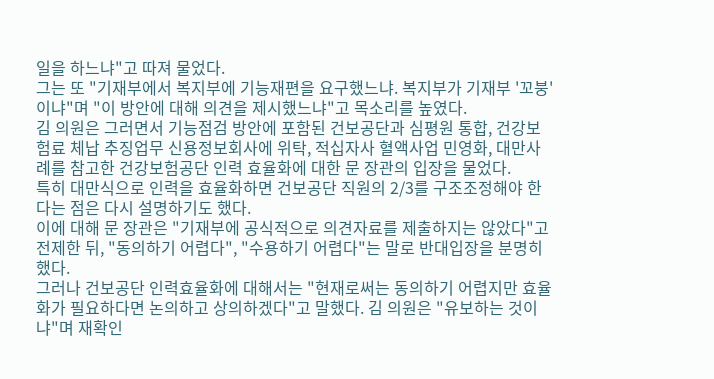일을 하느냐"고 따져 물었다.
그는 또 "기재부에서 복지부에 기능재편을 요구했느냐. 복지부가 기재부 '꼬붕'이냐"며 "이 방안에 대해 의견을 제시했느냐"고 목소리를 높였다.
김 의원은 그러면서 기능점검 방안에 포함된 건보공단과 심평원 통합, 건강보험료 체납 추징업무 신용정보회사에 위탁, 적십자사 혈액사업 민영화, 대만사례를 참고한 건강보험공단 인력 효율화에 대한 문 장관의 입장을 물었다.
특히 대만식으로 인력을 효율화하면 건보공단 직원의 2/3를 구조조정해야 한다는 점은 다시 설명하기도 했다.
이에 대해 문 장관은 "기재부에 공식적으로 의견자료를 제출하지는 않았다"고 전제한 뒤, "동의하기 어렵다", "수용하기 어렵다"는 말로 반대입장을 분명히 했다.
그러나 건보공단 인력효율화에 대해서는 "현재로써는 동의하기 어렵지만 효율화가 필요하다면 논의하고 상의하겠다"고 말했다. 김 의원은 "유보하는 것이냐"며 재확인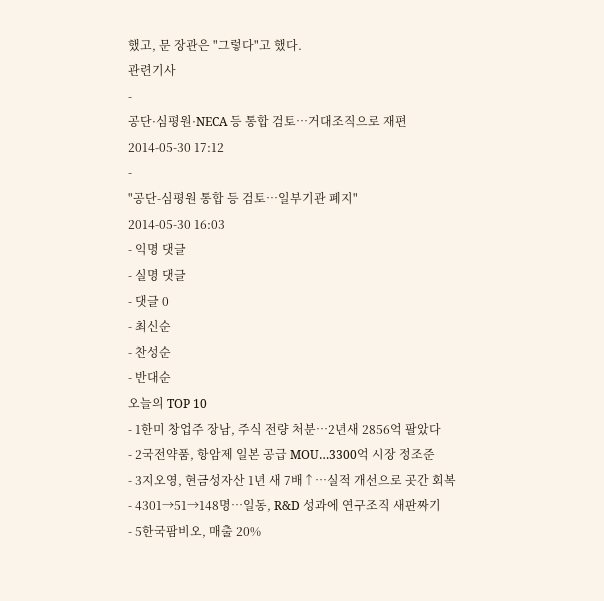했고, 문 장관은 "그렇다"고 했다.
관련기사
-
공단·심평원·NECA 등 통합 검토…거대조직으로 재편
2014-05-30 17:12
-
"공단-심평원 통합 등 검토…일부기관 폐지"
2014-05-30 16:03
- 익명 댓글
- 실명 댓글
- 댓글 0
- 최신순
- 찬성순
- 반대순
오늘의 TOP 10
- 1한미 창업주 장남, 주식 전량 처분…2년새 2856억 팔았다
- 2국전약품, 항암제 일본 공급 MOU…3300억 시장 정조준
- 3지오영, 현금성자산 1년 새 7배↑…실적 개선으로 곳간 회복
- 4301→51→148명…일동, R&D 성과에 연구조직 새판짜기
- 5한국팜비오, 매출 20%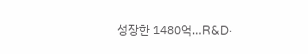성장한 1480억…R&D·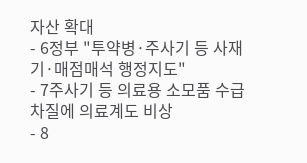자산 확대
- 6정부 "투약병·주사기 등 사재기·매점매석 행정지도"
- 7주사기 등 의료용 소모품 수급 차질에 의료계도 비상
- 8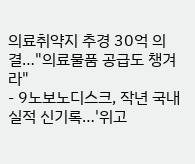의료취약지 추경 30억 의결…"의료물품 공급도 챙겨라"
- 9노보노디스크, 작년 국내 실적 신기록…'위고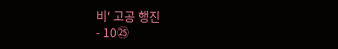비' 고공 행진
- 10㉕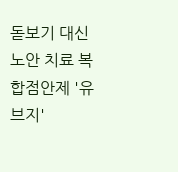돋보기 대신 노안 치료 복합점안제 '유브지'